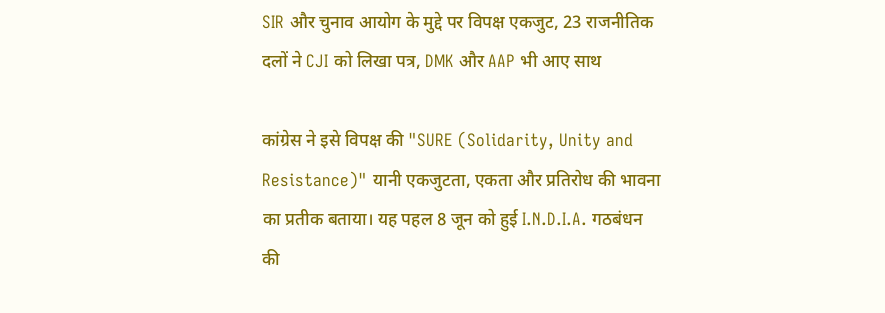SIR और चुनाव आयोग के मुद्दे पर विपक्ष एकजुट, 23 राजनीतिक दलों ने CJI को लिखा पत्र, DMK और AAP भी आए साथ

कांग्रेस ने इसे विपक्ष की "SURE (Solidarity, Unity and Resistance)" यानी एकजुटता, एकता और प्रतिरोध की भावना का प्रतीक बताया। यह पहल 8 जून को हुई I.N.D.I.A. गठबंधन की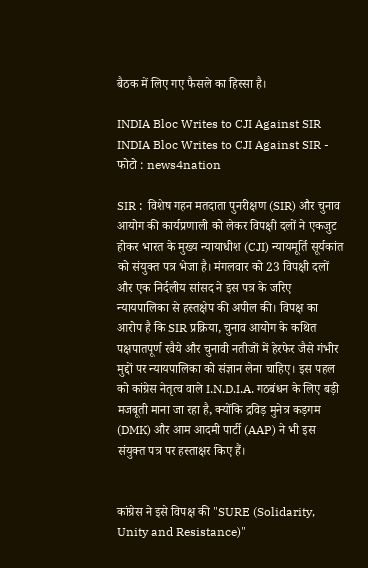बैठक में लिए गए फैसले का हिस्सा है।

INDIA Bloc Writes to CJI Against SIR
INDIA Bloc Writes to CJI Against SIR - फोटो : news4nation

SIR :  विशेष गहन मतदाता पुनरीक्षण (SIR) और चुनाव आयोग की कार्यप्रणाली को लेकर विपक्षी दलों ने एकजुट होकर भारत के मुख्य न्यायाधीश (CJI) न्यायमूर्ति सूर्यकांत को संयुक्त पत्र भेजा है। मंगलवार को 23 विपक्षी दलों और एक निर्दलीय सांसद ने इस पत्र के जरिए न्यायपालिका से हस्तक्षेप की अपील की। विपक्ष का आरोप है कि SIR प्रक्रिया, चुनाव आयोग के कथित पक्षपातपूर्ण रवैये और चुनावी नतीजों में हेरफेर जैसे गंभीर मुद्दों पर न्यायपालिका को संज्ञान लेना चाहिए। इस पहल को कांग्रेस नेतृत्व वाले I.N.D.I.A. गठबंधन के लिए बड़ी मजबूती माना जा रहा है, क्योंकि द्रविड़ मुनेत्र कड़गम (DMK) और आम आदमी पार्टी (AAP) ने भी इस संयुक्त पत्र पर हस्ताक्षर किए हैं।


कांग्रेस ने इसे विपक्ष की "SURE (Solidarity, Unity and Resistance)"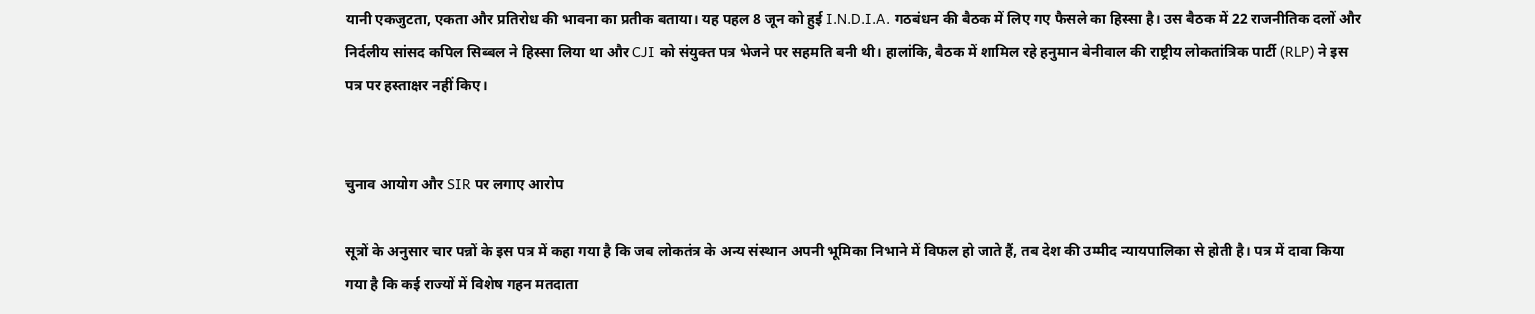यानी एकजुटता, एकता और प्रतिरोध की भावना का प्रतीक बताया। यह पहल 8 जून को हुई I.N.D.I.A. गठबंधन की बैठक में लिए गए फैसले का हिस्सा है। उस बैठक में 22 राजनीतिक दलों और निर्दलीय सांसद कपिल सिब्बल ने हिस्सा लिया था और CJI को संयुक्त पत्र भेजने पर सहमति बनी थी। हालांकि, बैठक में शामिल रहे हनुमान बेनीवाल की राष्ट्रीय लोकतांत्रिक पार्टी (RLP) ने इस पत्र पर हस्ताक्षर नहीं किए।


चुनाव आयोग और SIR पर लगाए आरोप

सूत्रों के अनुसार चार पन्नों के इस पत्र में कहा गया है कि जब लोकतंत्र के अन्य संस्थान अपनी भूमिका निभाने में विफल हो जाते हैं, तब देश की उम्मीद न्यायपालिका से होती है। पत्र में दावा किया गया है कि कई राज्यों में विशेष गहन मतदाता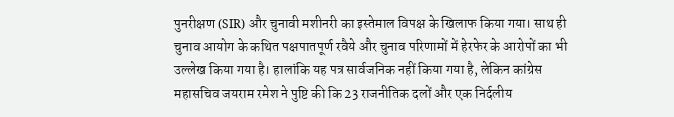पुनरीक्षण (SIR) और चुनावी मशीनरी का इस्तेमाल विपक्ष के खिलाफ किया गया। साथ ही चुनाव आयोग के कथित पक्षपातपूर्ण रवैये और चुनाव परिणामों में हेरफेर के आरोपों का भी उल्लेख किया गया है। हालांकि यह पत्र सार्वजनिक नहीं किया गया है, लेकिन कांग्रेस महासचिव जयराम रमेश ने पुष्टि की कि 23 राजनीतिक दलों और एक निर्दलीय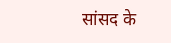सांसद के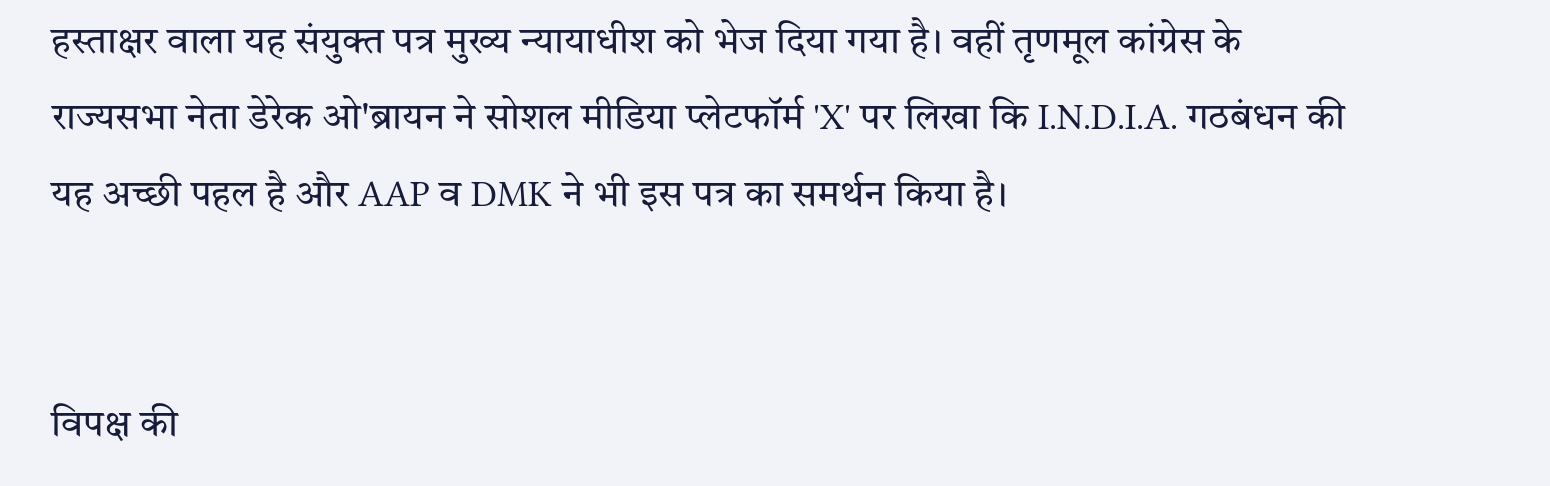हस्ताक्षर वाला यह संयुक्त पत्र मुख्य न्यायाधीश को भेज दिया गया है। वहीं तृणमूल कांग्रेस के राज्यसभा नेता डेरेक ओ'ब्रायन ने सोशल मीडिया प्लेटफॉर्म 'X' पर लिखा कि I.N.D.I.A. गठबंधन की यह अच्छी पहल है और AAP व DMK ने भी इस पत्र का समर्थन किया है।


विपक्ष की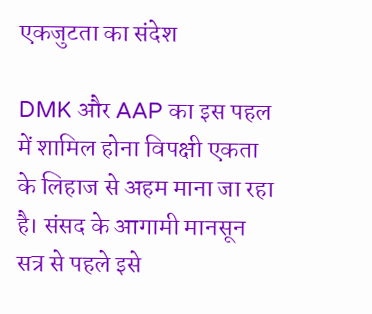एकजुटता का संदेश

DMK और AAP का इस पहल में शामिल होना विपक्षी एकता के लिहाज से अहम माना जा रहा है। संसद के आगामी मानसून सत्र से पहले इसे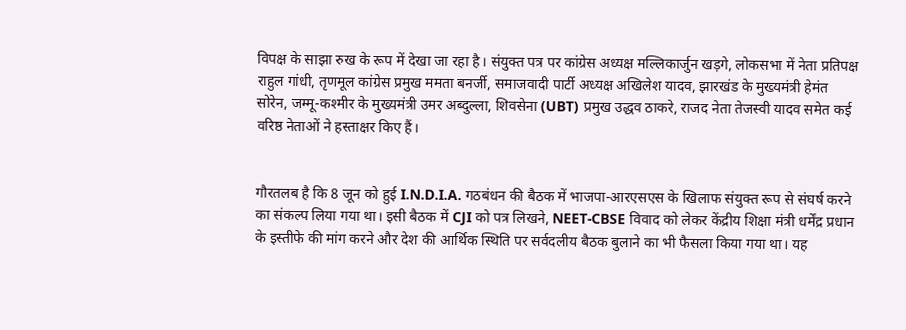विपक्ष के साझा रुख के रूप में देखा जा रहा है। संयुक्त पत्र पर कांग्रेस अध्यक्ष मल्लिकार्जुन खड़गे, लोकसभा में नेता प्रतिपक्ष राहुल गांधी, तृणमूल कांग्रेस प्रमुख ममता बनर्जी, समाजवादी पार्टी अध्यक्ष अखिलेश यादव, झारखंड के मुख्यमंत्री हेमंत सोरेन, जम्मू-कश्मीर के मुख्यमंत्री उमर अब्दुल्ला, शिवसेना (UBT) प्रमुख उद्धव ठाकरे, राजद नेता तेजस्वी यादव समेत कई वरिष्ठ नेताओं ने हस्ताक्षर किए हैं।


गौरतलब है कि 8 जून को हुई I.N.D.I.A. गठबंधन की बैठक में भाजपा-आरएसएस के खिलाफ संयुक्त रूप से संघर्ष करने का संकल्प लिया गया था। इसी बैठक में CJI को पत्र लिखने, NEET-CBSE विवाद को लेकर केंद्रीय शिक्षा मंत्री धर्मेंद्र प्रधान के इस्तीफे की मांग करने और देश की आर्थिक स्थिति पर सर्वदलीय बैठक बुलाने का भी फैसला किया गया था। यह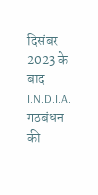दिसंबर 2023 के बाद I.N.D.I.A. गठबंधन की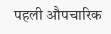पहली औपचारिक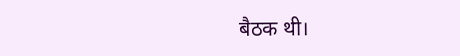बैठक थी।